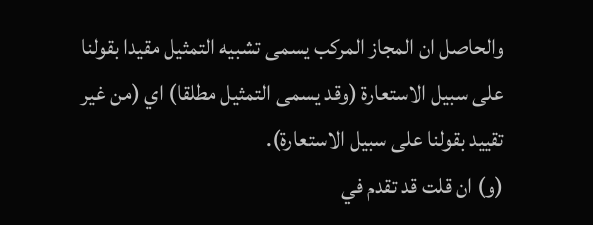والحاصل ان المجاز المركب يسمى تشبيه التمثيل مقيدا بقولنا على سبيل الاستعارة (وقد يسمى التمثيل مطلقا) اي (من غير تقييد بقولنا على سبيل الاستعارة).
(و) ان قلت قد تقدم في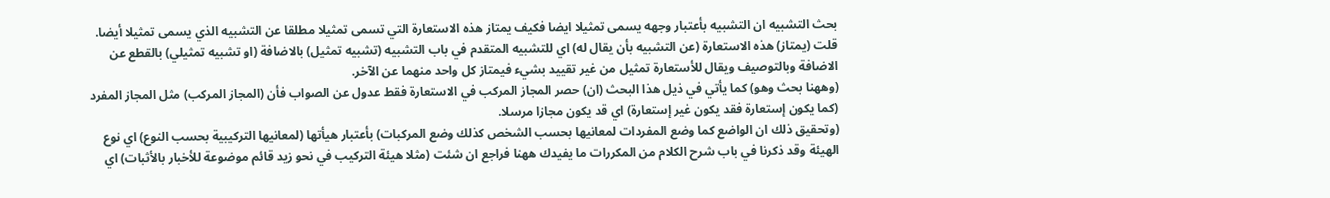بحث التشبيه ان التشبيه بأعتبار وجهه يسمى تمثيلا ايضا فكيف يمتاز هذه الاستعارة التي تسمى تمثيلا مطلقا عن التشبيه الذي يسمى تمثيلا أيضا.
قلت (يمتاز) هذه الاستعارة (عن التشبيه بأن يقال له) اي للتشبيه المتقدم في باب التشبيه (تشبيه تمثيل) بالاضافة (او تشبيه تمثيلي) بالقطع عن الاضافة وبالتوصيف ويقال للأستعارة تمثيل من غير تقييد بشيء فيمتاز كل واحد منهما عن الآخر.
(وههنا بحث وهو) كما يأتي في ذيل هذا البحث (ان) حصر المجاز المركب في الاستعارة فقط عدول عن الصواب فأن (المجاز المركب) مثل المجاز المفرد (كما يكون إستعارة فقد يكون غير إستعارة) اي قد يكون مجازا مرسلا.
(وتحقيق ذلك ان الواضع كما وضع المفردات لمعانيها بحسب الشخص كذلك وضع المركبات) بأعتبار هيأتها (لمعانيها التركيبية بحسب النوع) اي نوع الهيئة وقد ذكرنا في باب شرح الكلام من المكررات ما يفيدك ههنا فراجع ان شئت (مثلا هيئة التركيب في نحو زيد قائم موضوعة للأخبار بالأثبات) اي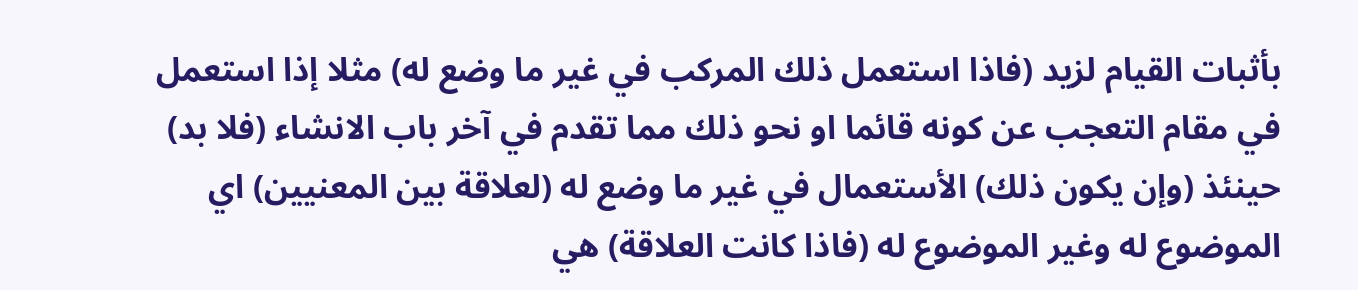بأثبات القيام لزيد (فاذا استعمل ذلك المركب في غير ما وضع له) مثلا إذا استعمل في مقام التعجب عن كونه قائما او نحو ذلك مما تقدم في آخر باب الانشاء (فلا بد) حينئذ (وإن يكون ذلك) الأستعمال في غير ما وضع له (لعلاقة بين المعنيين) اي الموضوع له وغير الموضوع له (فاذا كانت العلاقة) هي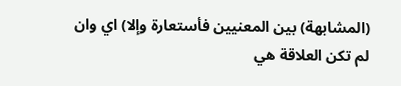(المشابهة) بين المعنيين فأستعارة وإلا) اي وان لم تكن العلاقة هي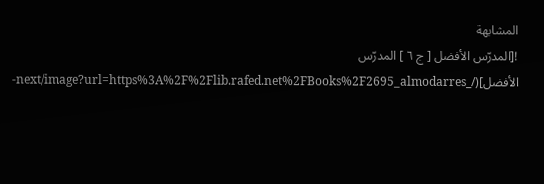المشابهة
![المدرّس الأفضل [ ج ٦ ] المدرّس الأفضل](/_next/image?url=https%3A%2F%2Flib.rafed.net%2FBooks%2F2695_almodarres-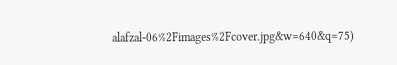alafzal-06%2Fimages%2Fcover.jpg&w=640&q=75)